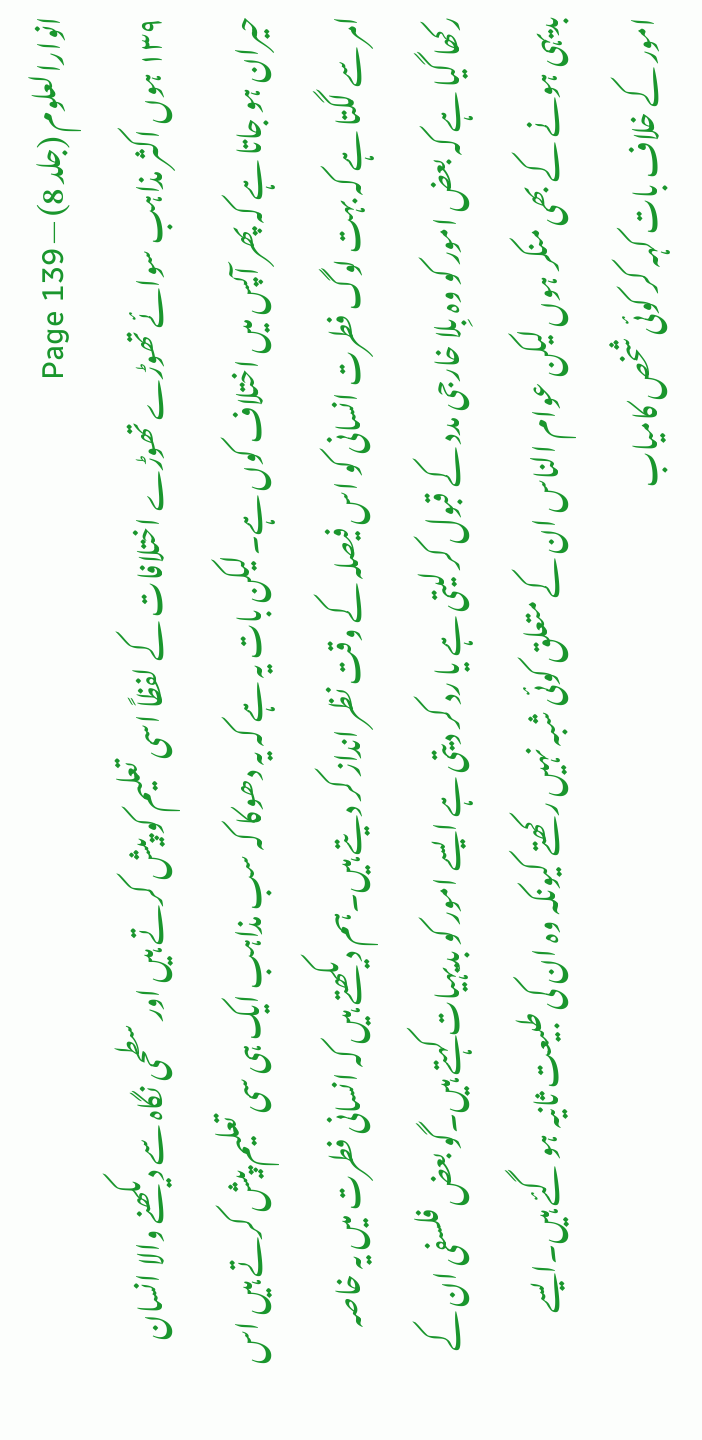انوارالعلوم (جلد 8) — Page 139
۱۳۹ ہوں اکثر مذاہب سوائے تھوڑے تھوڑے اختلافات کے لفظاً اسی تعلیم کو پیش کرتے ہیں اور سطحی نگاہ سے دیکھنے والا انسان حیران ہو جاتا ہے کہ پھر آپس میں اختلاف کوں ہے۔لیکن بات یہ ہے کہ یہ دھوکا کہ سب مذاہب ایک ہی سی تعلیم پیش کرتے ہیں اس امر سے لگتا ہے کہ بہت لوگ فطرت انسانی کو اس فیصلہ کے وقت نظر انداز کر دیتے ہیں۔ہم دیکھتے ہیں کہ انسانی فطرت میں یہ خاصہ رکھا گیا ہے کہ بعض امور کو وہ بِلا خارجی مدد کے قبول کر لیتی ہے یا رد کر دیتی ہے ایسے امور کو بدیہیات کہتے ہیں۔گو بعض فلسفی ان کے بدیہی ہونے کے بھی منکر ہوں لیکن عوام الناس ان کے متعلق کوئی شبہ نہیں رکھتے کیونکہ وہ ان کی طبیعت ثانیہ ہو گئے ہیں۔ایسے امور کے خلاف بات کہہ کر کوئی شخص کامیاب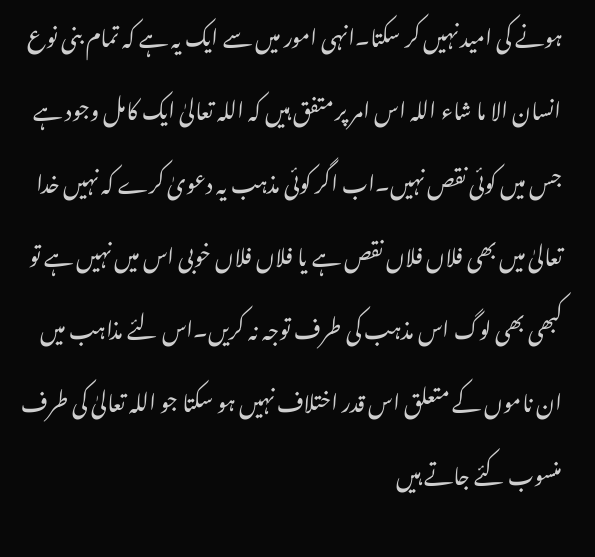ہونے کی امید نہیں کر سکتا۔انہی امور میں سے ایک یہ ہے کہ تمام بنی نوع انسان الا ما شاء اللہ اس امر پر متفق ہیں کہ اللہ تعالیٰ ایک کامل وجود ہے جس میں کوئی نقص نہیں۔اب اگر کوئی مذہب یہ دعویٰ کرے کہ نہیں خدا تعالیٰ میں بھی فلاں فلاں نقص ہے یا فلاں فلاں خوبی اس میں نہیں ہے تو کبھی بھی لوگ اس مذہب کی طرف توجہ نہ کریں۔اس لئے مذاہب میں ان ناموں کے متعلق اس قدر اختلاف نہیں ہو سکتا جو اللہ تعالیٰ کی طرف منسوب کئے جاتے ہیں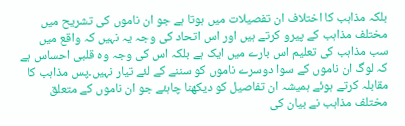بلکہ مذاہب کا اختلاف ان تفصیلات میں ہوتا ہے جو ان ناموں کی تشریح میں مختلف مذاہب کے پیرو کرتے ہیں اور اس اتحاد کی وجہ یہ نہیں کہ واقع میں سب مذاہب کی تعلیم اس بارے میں ایک ہے بلکہ اس کی وجہ وہ قلبی احساس ہے کہ لوگ ان ناموں کے سوا دوسرے ناموں کو سننے کے لئے تیار نہیں۔پس مذاہب کا مقابلہ کرتے ہوئے ہمیشہ ان تفاصیل کو دیکھنا چاہئے جو ان ناموں کے متعلق مختلف مذاہب نے بیان کی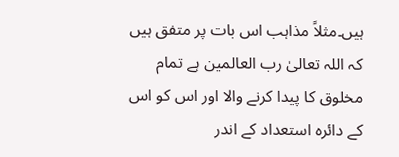ہیں۔مثلاً مذاہب اس بات پر متفق ہیں کہ اللہ تعالیٰ رب العالمین ہے تمام مخلوق کا پیدا کرنے والا اور اس کو اس کے دائرہ استعداد کے اندر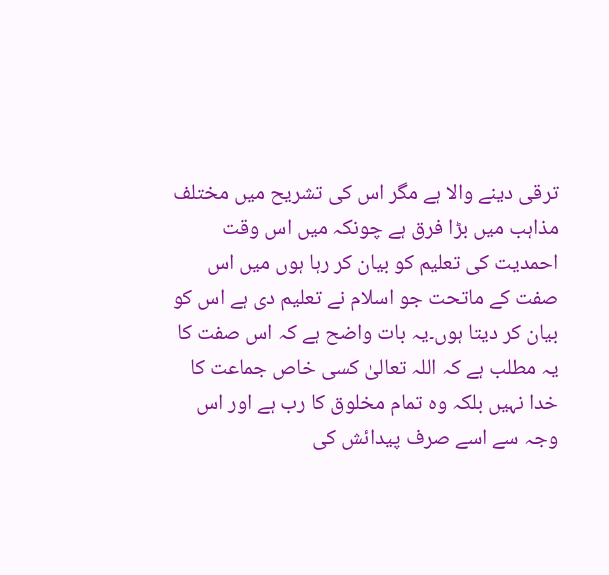ترقی دینے والا ہے مگر اس کی تشریح میں مختلف مذاہب میں بڑا فرق ہے چونکہ میں اس وقت احمدیت کی تعلیم کو بیان کر رہا ہوں میں اس صفت کے ماتحت جو اسلام نے تعلیم دی ہے اس کو بیان کر دیتا ہوں۔یہ بات واضح ہے کہ اس صفت کا یہ مطلب ہے کہ اللہ تعالیٰ کسی خاص جماعت کا خدا نہیں بلکہ وہ تمام مخلوق کا رب ہے اور اس وجہ سے اسے صرف پیدائش کی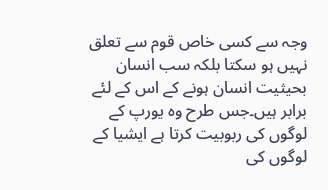وجہ سے کسی خاص قوم سے تعلق نہیں ہو سکتا بلکہ سب انسان بحیثیت انسان ہونے کے اس کے لئے برابر ہیں۔جس طرح وہ یورپ کے لوگوں کی ربوبیت کرتا ہے ایشیا کے لوگوں کی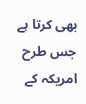بھی کرتا ہے جس طرح امریکہ کے